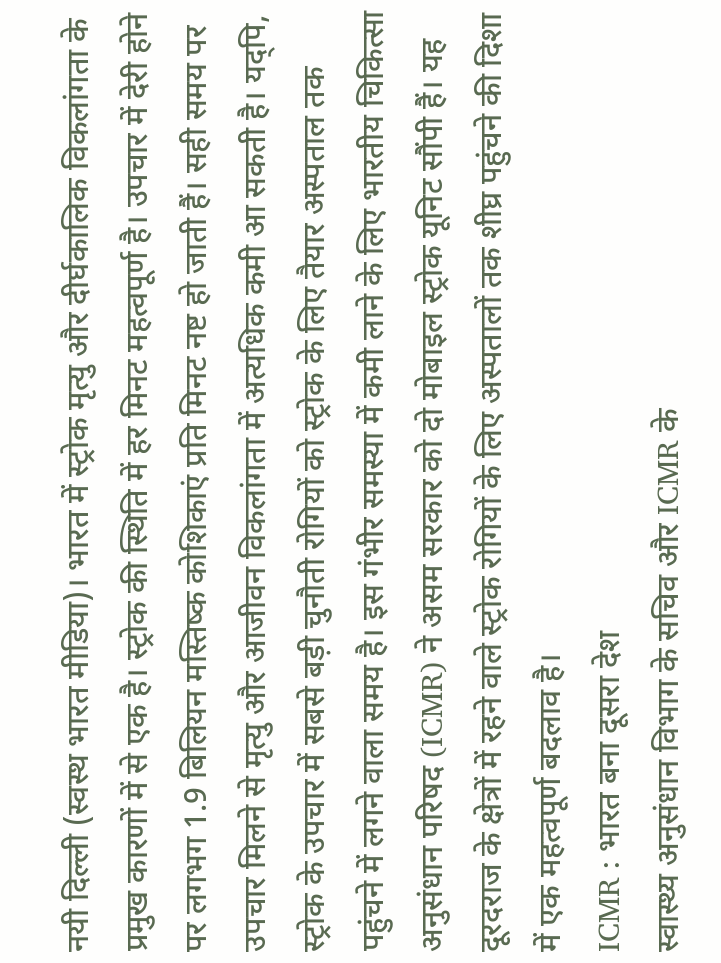नयी दिल्ली (स्वस्थ भारत मीडिया)। भारत में स्ट्रोक मृत्यु और दीर्घकालिक विकलांगता के प्रमुख कारणों में से एक है। स्ट्रोक की स्थिति में हर मिनट महत्वपूर्ण है। उपचार में देरी होने पर लगभग 1.9 बिलियन मस्तिष्क कोशिकाएं प्रति मिनट नष्ट हो जाती हैं। सही समय पर उपचार मिलने से मृत्यु और आजीवन विकलांगता में अत्यधिक कमी आ सकती है। यद्पि, स्ट्रोक के उपचार में सबसे बड़ी चुनौती रोगियों को स्ट्रोक के लिए तैयार अस्पताल तक पहुंचने में लगने वाला समय है। इस गंभीर समस्या में कमी लाने के लिए भारतीय चिकित्सा अनुसंधान परिषद (ICMR) ने असम सरकार को दो मोबाइल स्ट्रोक यूनिट सौंपी हैं। यह दूरदराज के क्षेत्रों में रहने वाले स्ट्रोक रोगियों के लिए अस्पतालों तक शीघ्र पहुंचने की दिशा में एक महत्वपूर्ण बदलाव है।
ICMR : भारत बना दूसरा देश
स्वास्थ्य अनुसंधान विभाग के सचिव और ICMR के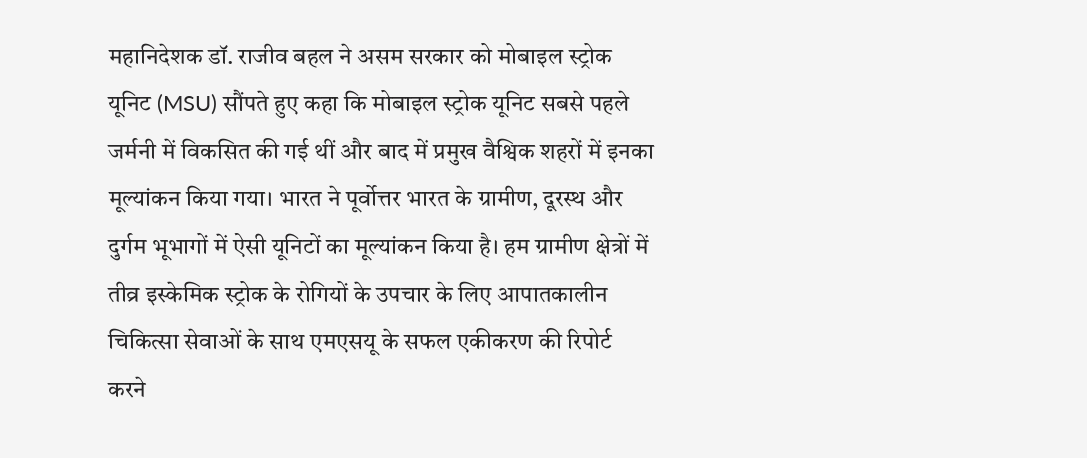महानिदेशक डॉ. राजीव बहल ने असम सरकार को मोबाइल स्ट्रोक यूनिट (MSU) सौंपते हुए कहा कि मोबाइल स्ट्रोक यूनिट सबसे पहले जर्मनी में विकसित की गई थीं और बाद में प्रमुख वैश्विक शहरों में इनका मूल्यांकन किया गया। भारत ने पूर्वोत्तर भारत के ग्रामीण, दूरस्थ और दुर्गम भूभागों में ऐसी यूनिटों का मूल्यांकन किया है। हम ग्रामीण क्षेत्रों में तीव्र इस्केमिक स्ट्रोक के रोगियों के उपचार के लिए आपातकालीन चिकित्सा सेवाओं के साथ एमएसयू के सफल एकीकरण की रिपोर्ट करने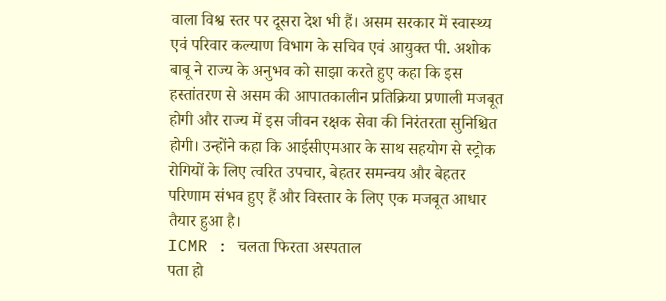वाला विश्व स्तर पर दूसरा देश भी हैं। असम सरकार में स्वास्थ्य एवं परिवार कल्याण विभाग के सचिव एवं आयुक्त पी. अशोक बाबू ने राज्य के अनुभव को साझा करते हुए कहा कि इस हस्तांतरण से असम की आपातकालीन प्रतिक्रिया प्रणाली मजबूत होगी और राज्य में इस जीवन रक्षक सेवा की निरंतरता सुनिश्चित होगी। उन्होंने कहा कि आईसीएमआर के साथ सहयोग से स्ट्रोक रोगियों के लिए त्वरित उपचार, बेहतर समन्वय और बेहतर परिणाम संभव हुए हैं और विस्तार के लिए एक मजबूत आधार तैयार हुआ है।
ICMR : चलता फिरता अस्पताल
पता हो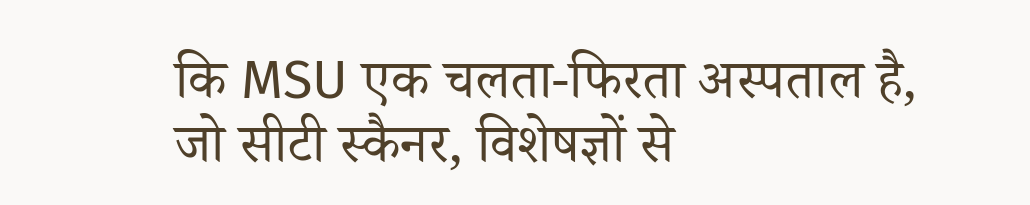कि MSU एक चलता-फिरता अस्पताल है, जो सीटी स्कैनर, विशेषज्ञों से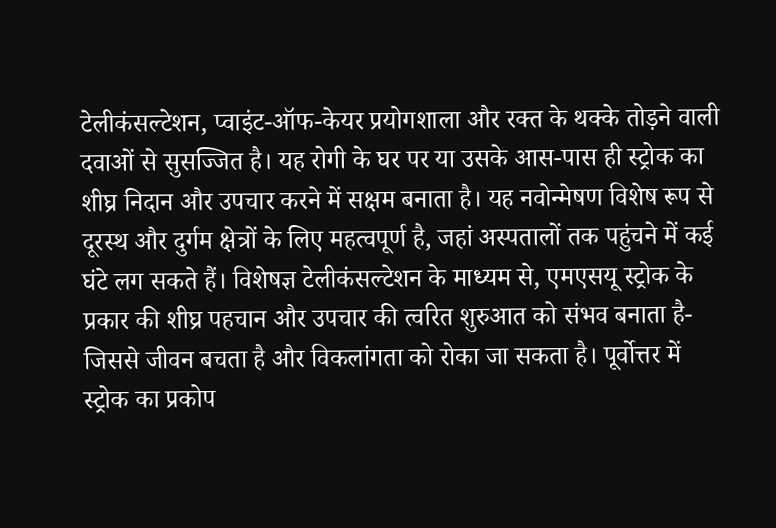टेलीकंसल्टेशन, प्वाइंट-ऑफ-केयर प्रयोगशाला और रक्त के थक्के तोड़ने वाली दवाओं से सुसज्जित है। यह रोगी के घर पर या उसके आस-पास ही स्ट्रोक का शीघ्र निदान और उपचार करने में सक्षम बनाता है। यह नवोन्मेषण विशेष रूप से दूरस्थ और दुर्गम क्षेत्रों के लिए महत्वपूर्ण है, जहां अस्पतालों तक पहुंचने में कई घंटे लग सकते हैं। विशेषज्ञ टेलीकंसल्टेशन के माध्यम से, एमएसयू स्ट्रोक के प्रकार की शीघ्र पहचान और उपचार की त्वरित शुरुआत को संभव बनाता है-जिससे जीवन बचता है और विकलांगता को रोका जा सकता है। पूर्वोत्तर में स्ट्रोक का प्रकोप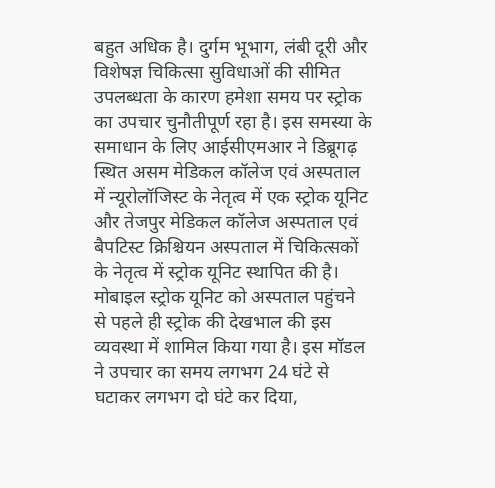बहुत अधिक है। दुर्गम भूभाग, लंबी दूरी और विशेषज्ञ चिकित्सा सुविधाओं की सीमित उपलब्धता के कारण हमेशा समय पर स्ट्रोक का उपचार चुनौतीपूर्ण रहा है। इस समस्या के समाधान के लिए आईसीएमआर ने डिब्रूगढ़ स्थित असम मेडिकल कॉलेज एवं अस्पताल में न्यूरोलॉजिस्ट के नेतृत्व में एक स्ट्रोक यूनिट और तेजपुर मेडिकल कॉलेज अस्पताल एवं बैपटिस्ट क्रिश्चियन अस्पताल में चिकित्सकों के नेतृत्व में स्ट्रोक यूनिट स्थापित की है। मोबाइल स्ट्रोक यूनिट को अस्पताल पहुंचने से पहले ही स्ट्रोक की देखभाल की इस व्यवस्था में शामिल किया गया है। इस मॉडल ने उपचार का समय लगभग 24 घंटे से घटाकर लगभग दो घंटे कर दिया,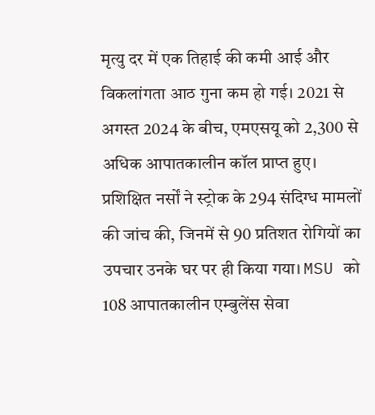मृत्यु दर में एक तिहाई की कमी आई और विकलांगता आठ गुना कम हो गई। 2021 से अगस्त 2024 के बीच, एमएसयू को 2,300 से अधिक आपातकालीन कॉल प्राप्त हुए। प्रशिक्षित नर्सों ने स्ट्रोक के 294 संदिग्ध मामलों की जांच की, जिनमें से 90 प्रतिशत रोगियों का उपचार उनके घर पर ही किया गया। MSU को 108 आपातकालीन एम्बुलेंस सेवा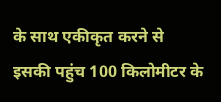के साथ एकीकृत करने से इसकी पहुंच 100 किलोमीटर के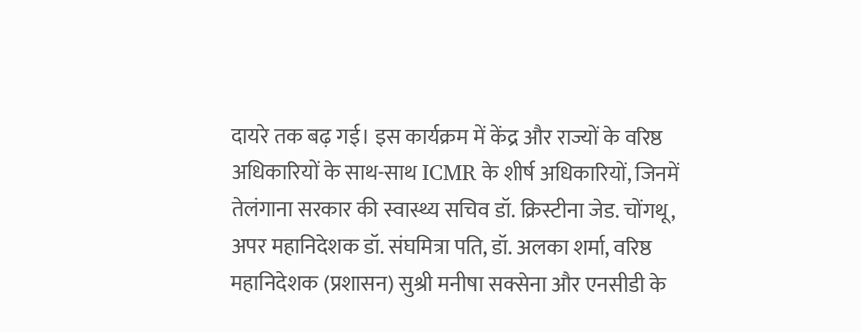दायरे तक बढ़ गई। इस कार्यक्रम में केंद्र और राज्यों के वरिष्ठ अधिकारियों के साथ-साथ ICMR के शीर्ष अधिकारियों, जिनमें तेलंगाना सरकार की स्वास्थ्य सचिव डॉ. क्रिस्टीना जेड. चोंगथू, अपर महानिदेशक डॉ. संघमित्रा पति, डॉ. अलका शर्मा, वरिष्ठ महानिदेशक (प्रशासन) सुश्री मनीषा सक्सेना और एनसीडी के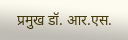प्रमुख डॉ. आर.एस.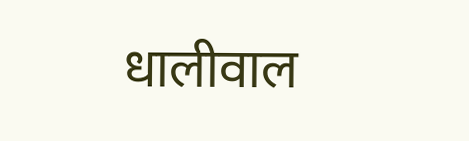धालीवाल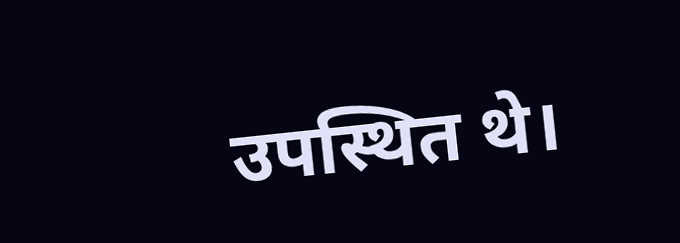उपस्थित थे।